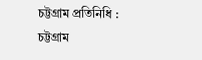চট্টগ্রাম প্রতিনিধি :
চট্টগ্রাম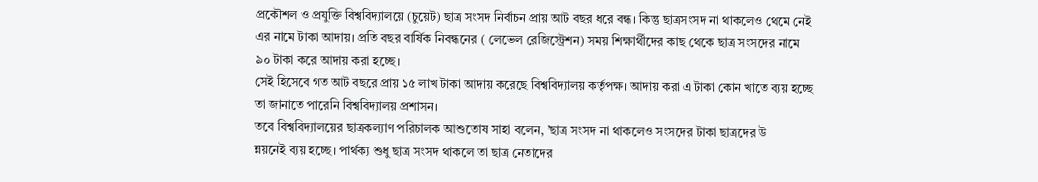প্রকৌশল ও প্রযুক্তি বিশ্ববিদ্যালয়ে (চুয়েট) ছাত্র সংসদ নির্বাচন প্রায় আট বছর ধরে বন্ধ। কিন্তু ছাত্রসংসদ না থাকলেও থেমে নেই এর নামে টাকা আদায়। প্রতি বছর বার্ষিক নিবন্ধনের ( লেভেল রেজিস্ট্রেশন) সময় শিক্ষার্থীদের কাছ থেকে ছাত্র সংসদের নামে ৯০ টাকা করে আদায় করা হচ্ছে।
সেই হিসেবে গত আট বছরে প্রায় ১৫ লাখ টাকা আদায় করেছে বিশ্ববিদ্যালয় কর্তৃপক্ষ। আদায় করা এ টাকা কোন খাতে ব্যয় হচ্ছে তা জানাতে পারেনি বিশ্ববিদ্যালয় প্রশাসন।
তবে বিশ্ববিদ্যালয়ের ছাত্রকল্যাণ পরিচালক আশুতোষ সাহা বলেন, ’ছাত্র সংসদ না থাকলেও সংসদের টাকা ছাত্রদের উ
ন্নয়নেই ব্যয় হচ্ছে। পার্থক্য শুধু ছাত্র সংসদ থাকলে তা ছাত্র নেতাদের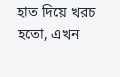হাত দিয়ে খরচ হতো, এখন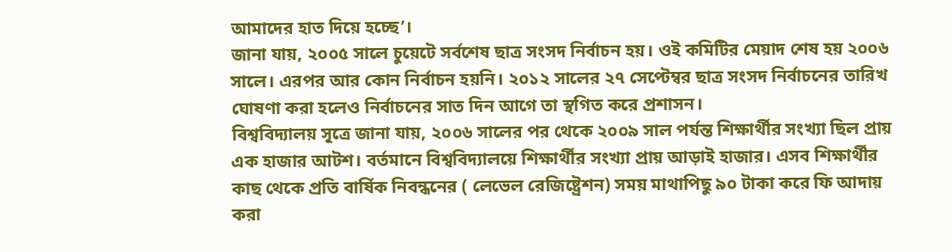আমাদের হাত দিয়ে হচ্ছে’।
জানা যায়, ২০০৫ সালে চুয়েটে সর্বশেষ ছাত্র সংসদ নির্বাচন হয়। ওই কমিটির মেয়াদ শেষ হয় ২০০৬ সালে। এরপর আর কোন নির্বাচন হয়নি। ২০১২ সালের ২৭ সেপ্টেম্বর ছাত্র সংসদ নির্বাচনের তারিখ ঘোষণা করা হলেও নির্বাচনের সাত দিন আগে তা স্থগিত করে প্রশাসন।
বিশ্ববিদ্যালয় সূত্রে জানা যায়, ২০০৬ সালের পর থেকে ২০০৯ সাল পর্যন্ত শিক্ষার্থীর সংখ্যা ছিল প্রায় এক হাজার আটশ। বর্তমানে বিশ্ববিদ্যালয়ে শিক্ষার্থীর সংখ্যা প্রায় আড়াই হাজার। এসব শিক্ষার্থীর কাছ থেকে প্রতি বার্ষিক নিবন্ধনের ( লেভেল রেজিষ্ট্রেশন) সময় মাথাপিছু ৯০ টাকা করে ফি আদায় করা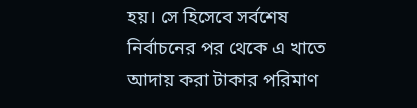হয়। সে হিসেবে সর্বশেষ নির্বাচনের পর থেকে এ খাতে আদায় করা টাকার পরিমাণ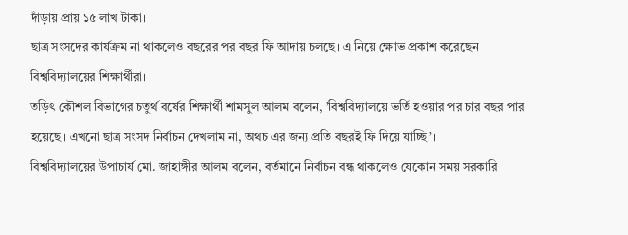দাঁড়ায় প্রায় ১৫ লাখ টাকা।
ছাত্র সংসদের কার্যক্রম না থাকলেও বছরের পর বছর ফি আদায় চলছে। এ নিয়ে ক্ষোভ প্রকাশ করেছেন বিশ্ববিদ্যালয়ের শিক্ষার্থীরা।
তড়িৎ কৌশল বিভাগের চতুর্থ বর্ষের শিক্ষার্থী শামসুল আলম বলেন, ’বিশ্ববিদ্যালয়ে ভর্তি হওয়ার পর চার বছর পার হয়েছে। এখনো ছাত্র সংসদ নির্বাচন দেখলাম না, অথচ এর জন্য প্রতি বছরই ফি দিয়ে যাচ্ছি’।
বিশ্ববিদ্যালয়ের উপাচার্য মো. জাহাঙ্গীর আলম বলেন, বর্তমানে নির্বাচন বন্ধ থাকলেও যেকোন সময় সরকারি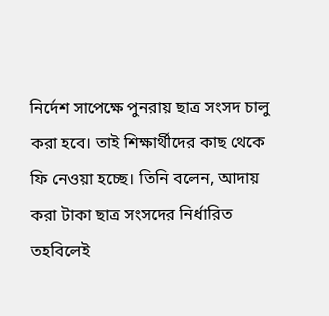নির্দেশ সাপেক্ষে পুনরায় ছাত্র সংসদ চালু করা হবে। তাই শিক্ষার্থীদের কাছ থেকে ফি নেওয়া হচ্ছে। তিনি বলেন, আদায় করা টাকা ছাত্র সংসদের নির্ধারিত তহবিলেই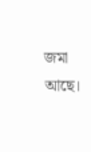জমা আছে।